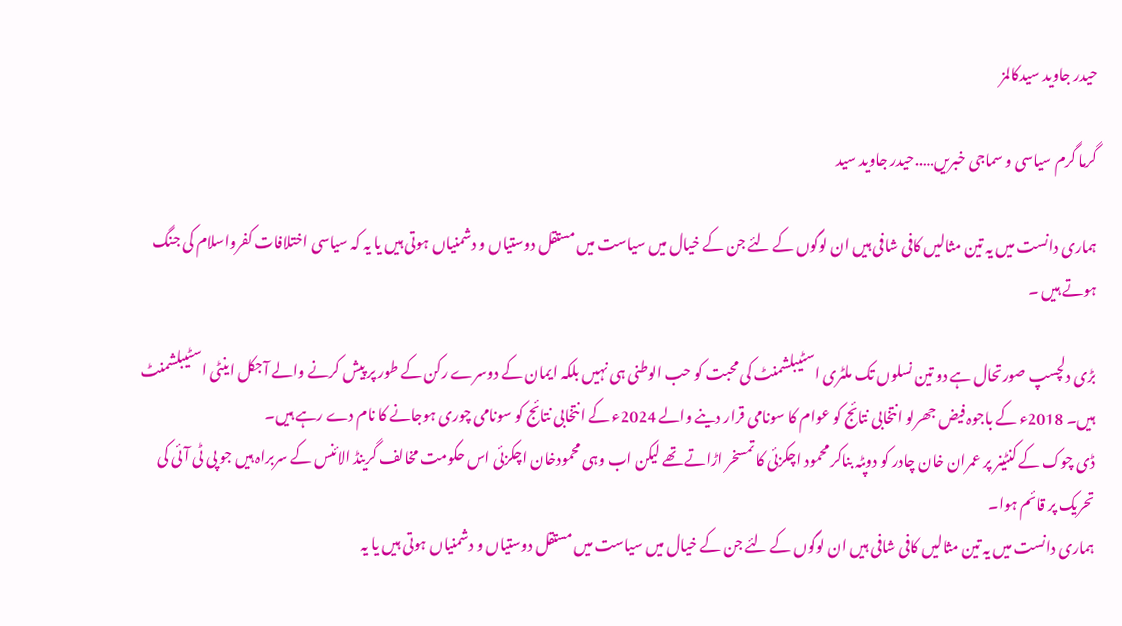حیدر جاوید سیدکالمز

گرما گرم سیاسی و سماجی خبریں…..حیدر جاوید سید

ہماری دانست میں یہ تین مثالیں کافی شافی ہیں ان لوگوں کے لئے جن کے خیال میں سیاست میں مستقل دوستیاں و دشمنیاں ہوتی ہیں یا یہ کہ سیاسی اختلافات کفرواسلام کی جنگ ہوتے ہیں ۔

بڑی دلچسپ صورتحال ہے دو تین نسلوں تک ملٹری اسٹیبلشمنٹ کی محبت کو حب الوطنی ہی نہیں بلکہ ایمان کے دوسرے رکن کے طور پر پیش کرنے والے آجکل اینٹی اسٹیبلشمنٹ ہیں۔ 2018ء کے باجوہ فیض جھرلو انتخابی نتائج کو عوام کا سونامی قرار دینے والے 2024ء کے انتخابی نتائج کو سونامی چوری ہوجانے کا نام دے رہے ہیں۔
ڈی چوک کے کنٹینر پر عمران خان چادر کو دوپٹہ بناکر محمود اچکزئی کا تمسخر اڑاتے تھے لیکن اب وہی محمودخان اچکزئی اس حکومت مخالف گرینڈ الائنس کے سربراہ ہیں جو پی ٹی آئی کی تحریک پر قائم ہوا۔
ہماری دانست میں یہ تین مثالیں کافی شافی ہیں ان لوگوں کے لئے جن کے خیال میں سیاست میں مستقل دوستیاں و دشمنیاں ہوتی ہیں یا یہ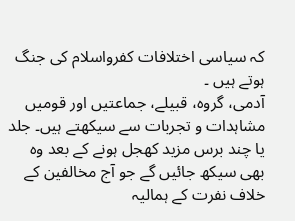کہ سیاسی اختلافات کفرواسلام کی جنگ ہوتے ہیں ۔
آدمی، گروہ، قبیلے، جماعتیں اور قومیں مشاہدات و تجربات سے سیکھتے ہیں۔ جلد یا چند برس مزید کھجل ہونے کے بعد وہ بھی سیکھ جائیں گے جو آج مخالفین کے خلاف نفرت کے ہمالیہ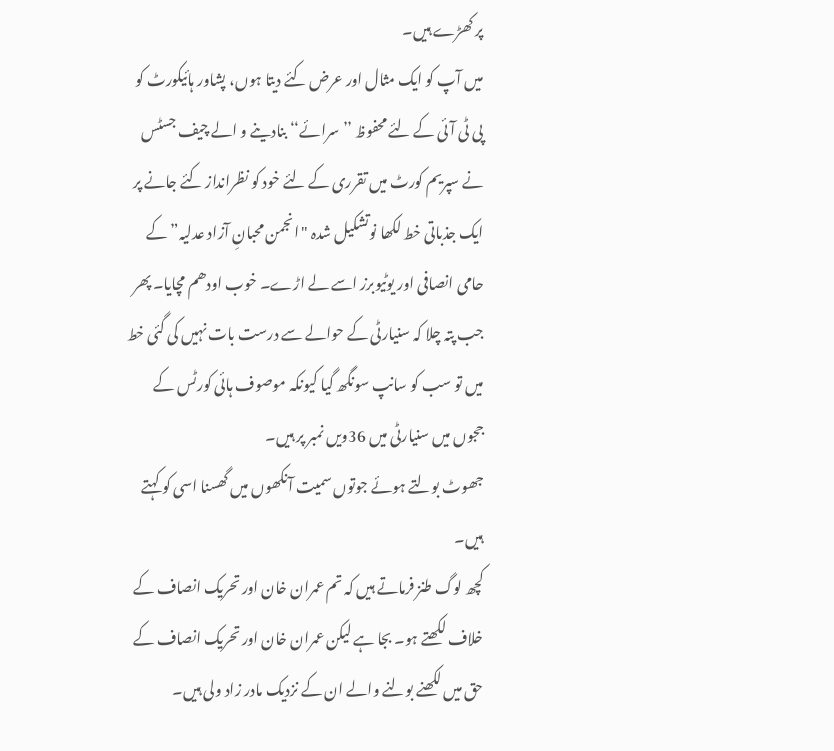پر کھڑے ہیں۔
میں آپ کو ایک مثال اور عرض کئے دیتا ہوں، پشاور ہائیکورٹ کو پی ٹی آئی کے لئے محفوظ ’’سرائے‘‘ بنادینے و الے چیف جسٹس نے سپریم کورٹ میں تقرری کے لئے خود کو نظرانداز کئے جانے پر ایک جذباتی خط لکھا نوتشکیل شدہ "انجمن محبانِ آزاد عدلیہ” کے حامی انصافی اور یوٹیوبرز اسے لے اڑے۔ خوب اودھم مچایا۔ پھر جب پتہ چلا کہ سنیارٹی کے حوالے سے درست بات نہیں کی گئی خط میں تو سب کو سانپ سونگھ گیا کیونکہ موصوف ہائی کورٹس کے ججوں میں سنیارٹی میں 36ویں نمبر پر ہیں۔
جھوٹ بولتے ہوئے جوتوں سمیت آنکھوں میں گھسنا اسی کو کہتے ہیں۔
کچھ لوگ طنز فرماتے ہیں کہ تم عمران خان اور تحریک انصاف کے خلاف لکھتے ہو۔ بجا ہے لیکن عمران خان اور تحریک انصاف کے حق میں لکھنے بولنے والے ان کے نزدیک مادر زاد ولی ہیں۔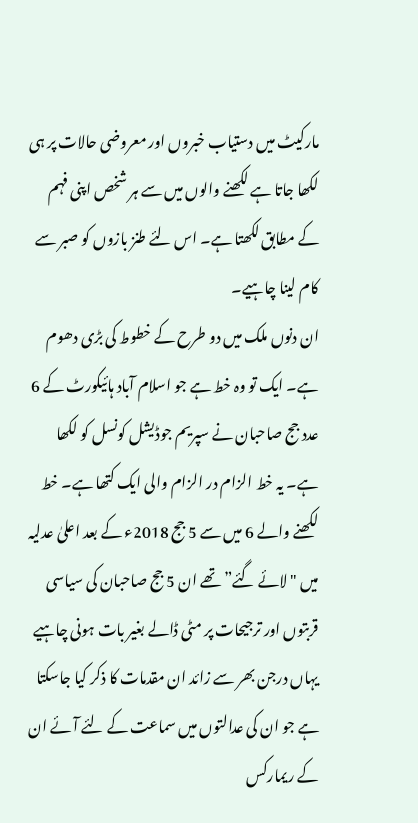مارکیٹ میں دستیاب خبروں اور معروضی حالات پر ہی لکھا جاتا ہے لکھنے والوں میں سے ہر شخص اپنی فہم کے مطابق لکھتا ہے۔ اس لئے طنز بازوں کو صبر سے کام لینا چاہیے۔
ان دنوں ملک میں دو طرح کے خطوط کی بڑی دھوم ہے۔ ایک تو وہ خط ہے جو اسلام آباد ہائیکورٹ کے 6 عدد جج صاحبان نے سپریم جوڈیشل کونسل کو لکھا ہے۔ یہ خط الزام در الزام والی ایک کتھا ہے۔ خط لکھنے والے 6 میں سے 5 جج 2018ء کے بعد اعلیٰ عدلیہ میں "لائے گئے” تھے ان 5 جج صاحبان کی سیاسی قربتوں اور ترجیحات پر مٹی ڈالے بغیر بات ہونی چاہیے یہاں درجن بھر سے زائد ان مقدمات کا ذکر کیا جاسکتا ہے جو ان کی عدالتوں میں سماعت کے لئے آئے ان کے ریمارکس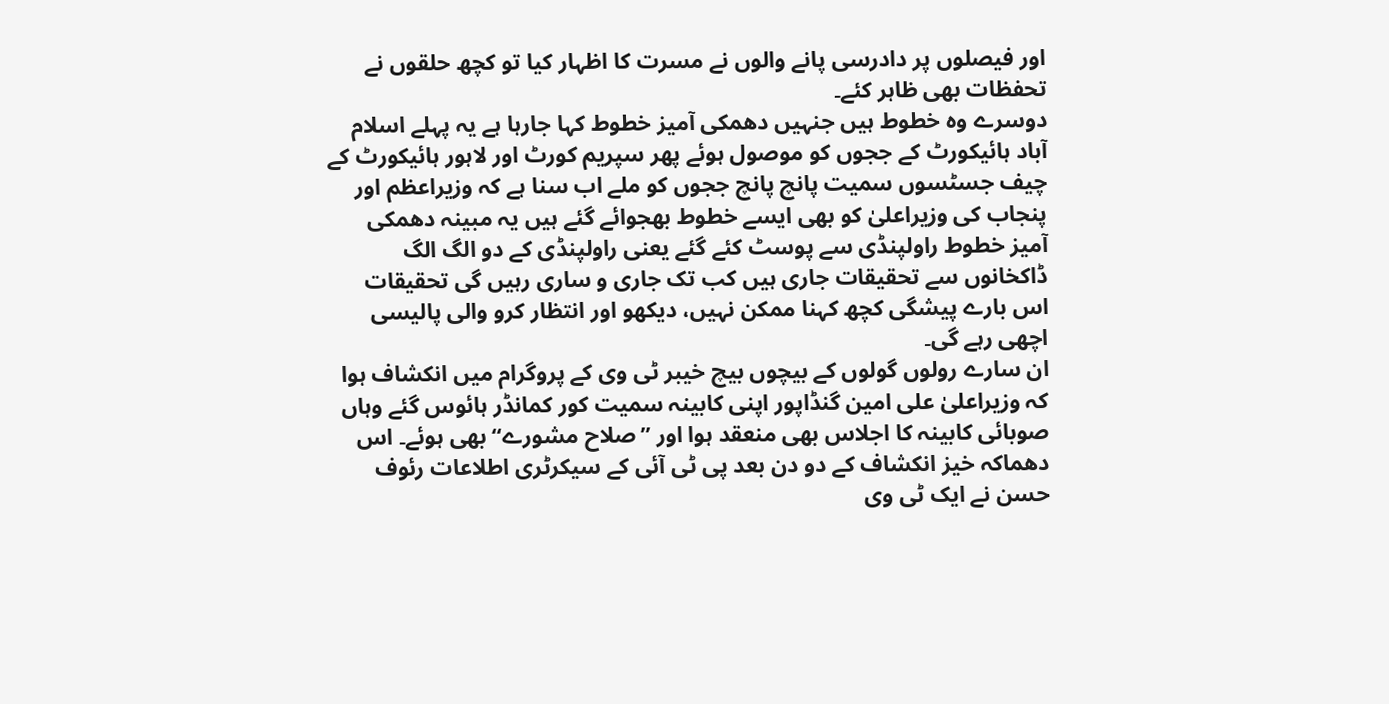اور فیصلوں پر دادرسی پانے والوں نے مسرت کا اظہار کیا تو کچھ حلقوں نے تحفظات بھی ظاہر کئے۔
دوسرے وہ خطوط ہیں جنہیں دھمکی آمیز خطوط کہا جارہا ہے یہ پہلے اسلام آباد ہائیکورٹ کے ججوں کو موصول ہوئے پھر سپریم کورٹ اور لاہور ہائیکورٹ کے چیف جسٹسوں سمیت پانچ پانچ ججوں کو ملے اب سنا ہے کہ وزیراعظم اور پنجاب کی وزیراعلیٰ کو بھی ایسے خطوط بھجوائے گئے ہیں یہ مبینہ دھمکی آمیز خطوط راولپنڈی سے پوسٹ کئے گئے یعنی راولپنڈی کے دو الگ الگ ڈاکخانوں سے تحقیقات جاری ہیں کب تک جاری و ساری رہیں گی تحقیقات اس بارے پیشگی کچھ کہنا ممکن نہیں، دیکھو اور انتظار کرو والی پالیسی اچھی رہے گی۔
ان سارے رولوں گولوں کے بیچوں بیچ خیبر ٹی وی کے پروگرام میں انکشاف ہوا کہ وزیراعلیٰ علی امین گنڈاپور اپنی کابینہ سمیت کور کمانڈر ہائوس گئے وہاں صوبائی کابینہ کا اجلاس بھی منعقد ہوا اور ’’صلاح مشورے‘‘ بھی ہوئے۔ اس دھماکہ خیز انکشاف کے دو دن بعد پی ٹی آئی کے سیکرٹری اطلاعات رئوف حسن نے ایک ٹی وی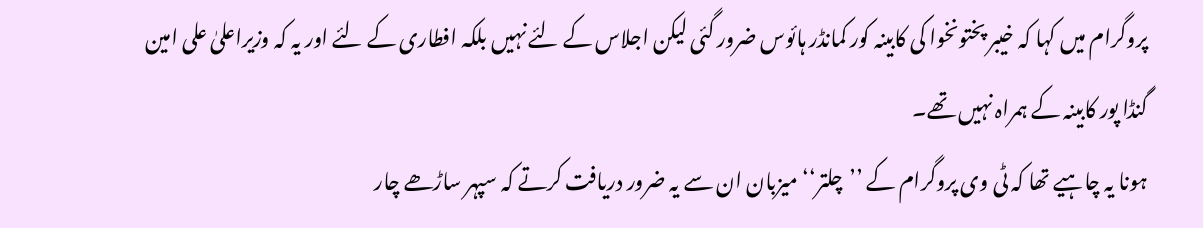پروگرام میں کہا کہ خیبر پختونخوا کی کابینہ کور کمانڈر ہائوس ضرور گئی لیکن اجلاس کے لئے نہیں بلکہ افطاری کے لئے اور یہ کہ وزیراعلیٰ علی امین گنڈا پور کابینہ کے ہمراہ نہیں تھے۔
ہونا یہ چاہیے تھا کہ ٹی وی پروگرام کے ’’چلتر‘‘ میزبان ان سے یہ ضرور دریافت کرتے کہ سپہر ساڑھے چار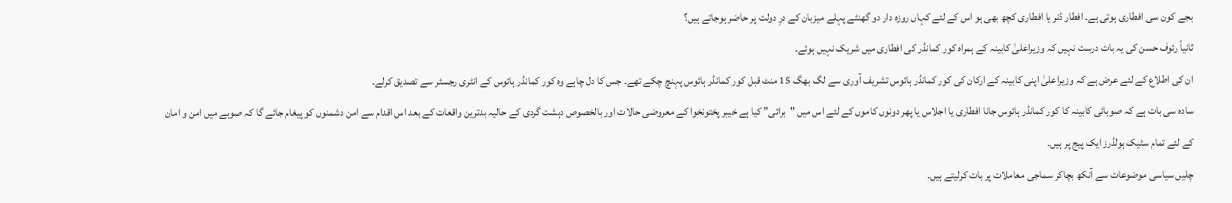بجے کون سی افطاری ہوتی ہے۔ افطار ڈنر یا افطاری کچھ بھی ہو اس کے لئے کہاں روزہ دار دو گھنٹے پہلے میزبان کے درِ دولت پر حاضر ہوجاتے ہیں؟
ثانیاً رئوف حسن کی یہ بات درست نہیں کہ وزیراعلیٰ کابینہ کے ہمراہ کور کمانڈر کی افطاری میں شریک نہیں ہوئے۔
ان کی اطلاع کے لئے عرض ہے کہ وزیراعلیٰ اپنی کابینہ کے ارکان کی کور کمانڈر ہائوس تشریف آوری سے لگ بھگ 15 منٹ قبل کور کمانڈر ہائوس پہنچ چکے تھے۔ جس کا دل چاہے وہ کور کمانڈر ہائوس کے انٹری رجسٹر سے تصدیق کرلے۔
سادہ سی بات ہے کہ صوبائی کابینہ کا کور کمانڈر ہائوس جانا افطاری یا اجلاس یا پھر دونوں کاموں کے لئے اس میں "برائی” کیا ہے خیبر پختونخوا کے معروضی حالات اور بالخصوص دہشت گردی کے حالیہ بدترین واقعات کے بعد اس اقدام سے امن دشمنوں کو پیغام جائے گا کہ صوبے میں امن و امان کے لئے تمام سٹیک ہولڈرز ایک پیج پر ہیں۔
چلیں سیاسی موضوعات سے آنکھ بچاکر سماجی معاملات پر بات کرلیتے ہیں۔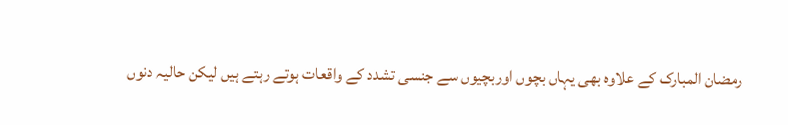رمضان المبارک کے علاوہ بھی یہاں بچوں اوربچیوں سے جنسی تشدد کے واقعات ہوتے رہتے ہیں لیکن حالیہ دنوں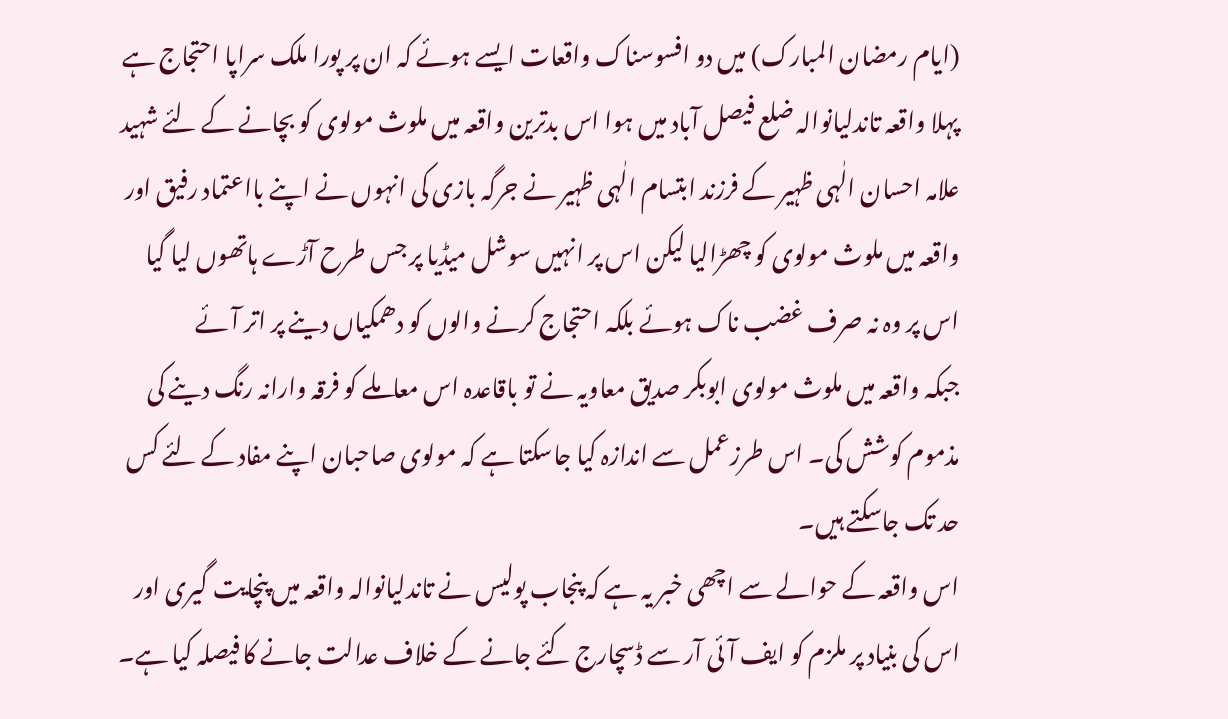(ایام رمضان المبارک) میں دو افسوسناک واقعات ایسے ہوئے کہ ان پر پورا ملک سراپا احتجاج ہے
پہلا واقعہ تاندلیانوالہ ضلع فیصل آباد میں ہوا اس بدترین واقعہ میں ملوث مولوی کو بچانے کے لئے شہید علامہ احسان الٰہی ظہیر کے فرزند ابتسام الٰہی ظہیر نے جرگہ بازی کی انہوں نے اپنے بااعتماد رفیق اور واقعہ میں ملوث مولوی کو چھڑالیا لیکن اس پر انہیں سوشل میڈیا پر جس طرح آڑے ہاتھوں لیا گیا اس پر وہ نہ صرف غضب ناک ہوئے بلکہ احتجاج کرنے والوں کو دھمکیاں دینے پر اتر آئے
جبکہ واقعہ میں ملوث مولوی ابوبکر صدیق معاویہ نے تو باقاعدہ اس معاملے کو فرقہ وارانہ رنگ دینے کی مذموم کوشش کی۔ اس طرزعمل سے اندازہ کیا جاسکتا ہے کہ مولوی صاحبان اپنے مفاد کے لئے کس حد تک جاسکتے ہیں۔
اس واقعہ کے حوالے سے اچھی خبر یہ ہے کہ پنجاب پولیس نے تاندلیانوالہ واقعہ میں پنچایت گیری اور اس کی بنیاد پر ملزم کو ایف آئی آر سے ڈسچارج کئے جانے کے خلاف عدالت جانے کا فیصلہ کیا ہے۔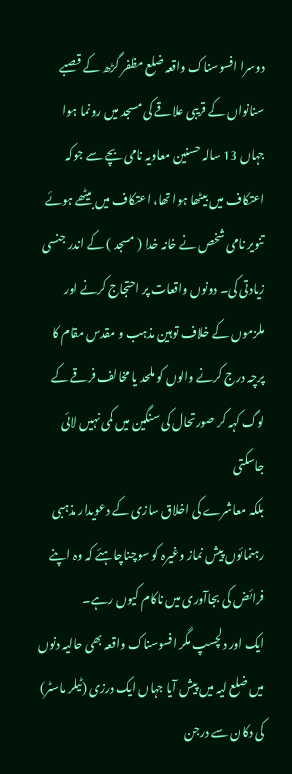دوسرا افسوسناک واقعہ ضلع مظفر گڑھ کے قصبے سنانواں کے قریبی علاقے کی مسجد میں رونما ہوا جہاں 13 سالہ حسنین معاویہ نامی بچے سے جوکہ اعتکاف میں بیٹھا ہوا تھا، اعتکاف میں بیٹھے ہوئے تنویر نامی شخص نے خانہ خدا ( مسجد ) کے اندر جنسی زیادتی کی۔ دونوں واقعات پر احتجاج کرنے اور ملزموں کے خلاف توہین مذہب و مقدس مقام کا پرچہ درج کرنے والوں کو ملحد یا مخالف فرقے کے لوگ کہہ کر صورتحال کی سنگین میں کمی نہیں لائی جاسکتی
بلکہ معاشرے کی اخلاق سازی کے دعویدار مذہبی رہنمائوں پیش نماز وغیرہ کو سوچناچاہئے کہ وہ اپنے فرائض کی بجاآوری میں ناکام کیوں رہے۔
ایک اور دلچسپ مگر افسوسناک واقعہ بھی حالیہ دنوں میں ضلع لیہ میں پیش آیا جہاں ایک درزی (ٹیلر ماسٹر) کی دکان سے درجن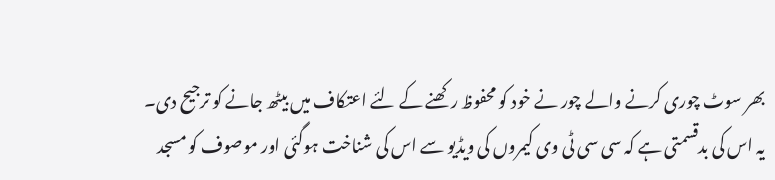بھر سوٹ چوری کرنے والے چور نے خود کو محفوظ رکھنے کے لئے اعتکاف میں بیٹھ جانے کو ترجیح دی۔
یہ اس کی بدقسمتی ہے کہ سی سی ٹی وی کیمروں کی ویڈیو سے اس کی شناخت ہوگئی اور موصوف کو مسجد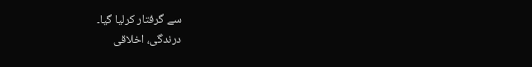سے گرفتار کرلیا گیا۔
درندگی، اخلاقی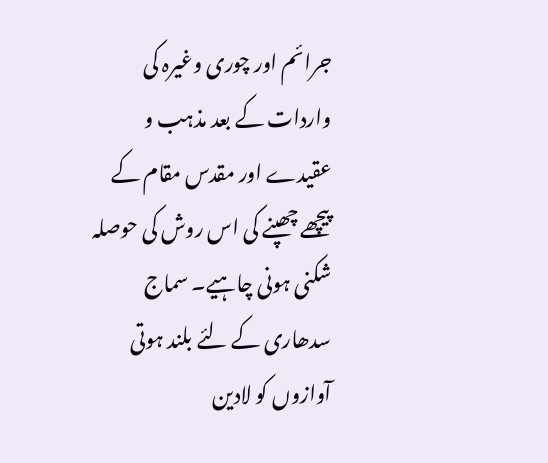جرائم اور چوری وغیرہ کی واردات کے بعد مذہب و عقیدے اور مقدس مقام کے پیچھے چھپنے کی اس روش کی حوصلہ شکنی ہونی چاہیے۔ سماج سدھاری کے لئے بلند ہوتی آوازوں کو لادین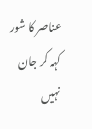عناصر کا شور کہہ کر جان نہیں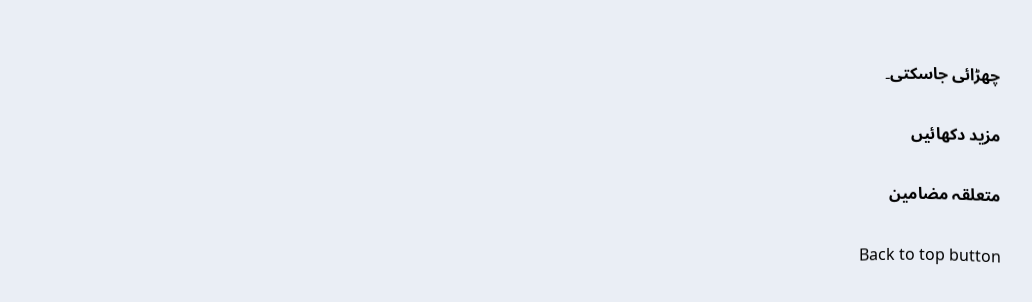چھڑائی جاسکتی۔

مزید دکھائیں

متعلقہ مضامین

Back to top button